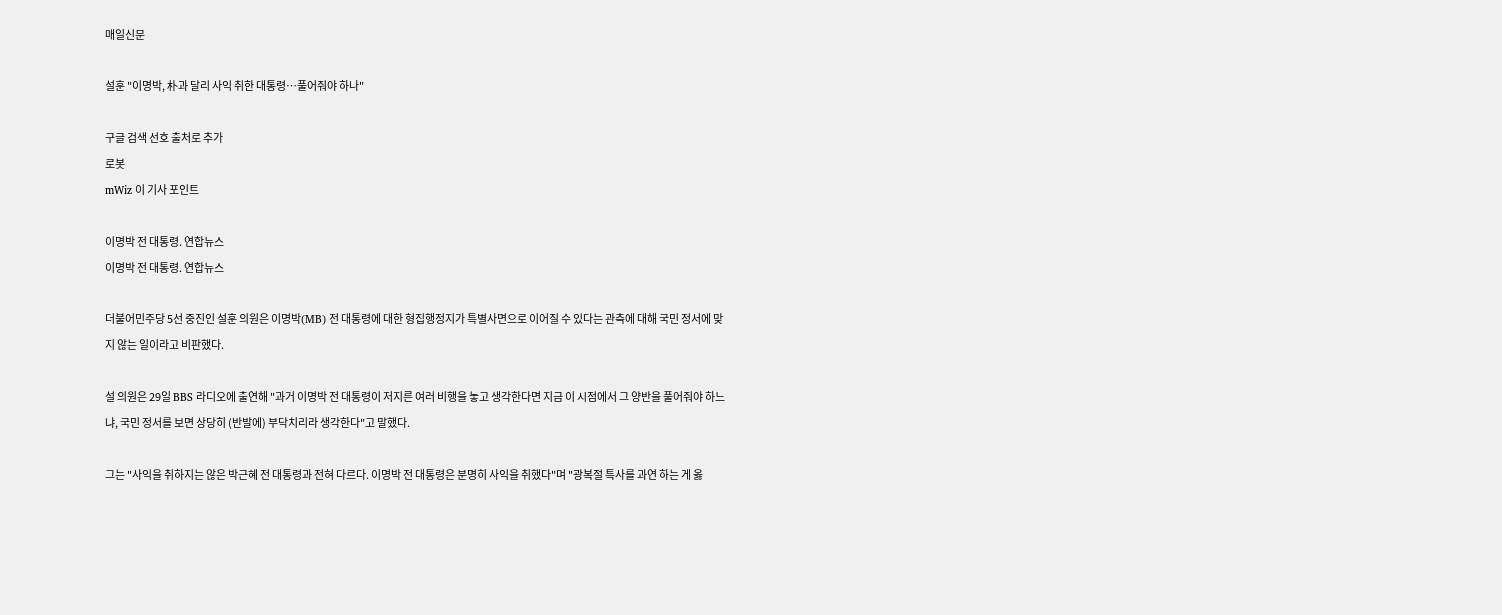매일신문

설훈 "이명박, 朴과 달리 사익 취한 대통령…풀어줘야 하나"

구글 검색 선호 출처로 추가
로봇
mWiz 이 기사 포인트

이명박 전 대통령. 연합뉴스
이명박 전 대통령. 연합뉴스

더불어민주당 5선 중진인 설훈 의원은 이명박(MB) 전 대통령에 대한 형집행정지가 특별사면으로 이어질 수 있다는 관측에 대해 국민 정서에 맞지 않는 일이라고 비판했다.

설 의원은 29일 BBS 라디오에 출연해 "과거 이명박 전 대통령이 저지른 여러 비행을 놓고 생각한다면 지금 이 시점에서 그 양반을 풀어줘야 하느냐, 국민 정서를 보면 상당히 (반발에) 부닥치리라 생각한다"고 말했다.

그는 "사익을 취하지는 않은 박근혜 전 대통령과 전혀 다르다. 이명박 전 대통령은 분명히 사익을 취했다"며 "광복절 특사를 과연 하는 게 옳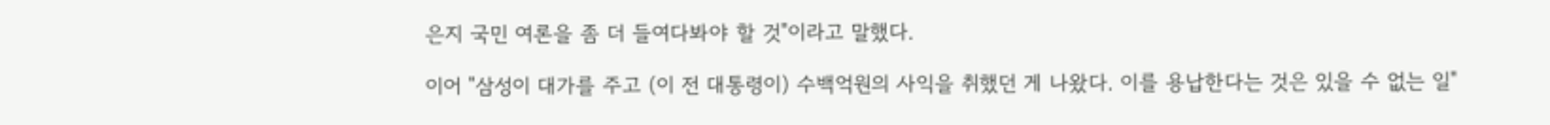은지 국민 여론을 좀 더 들여다봐야 할 것"이라고 말했다.

이어 "삼성이 대가를 주고 (이 전 대통령이) 수백억원의 사익을 취했던 게 나왔다. 이를 용납한다는 것은 있을 수 없는 일"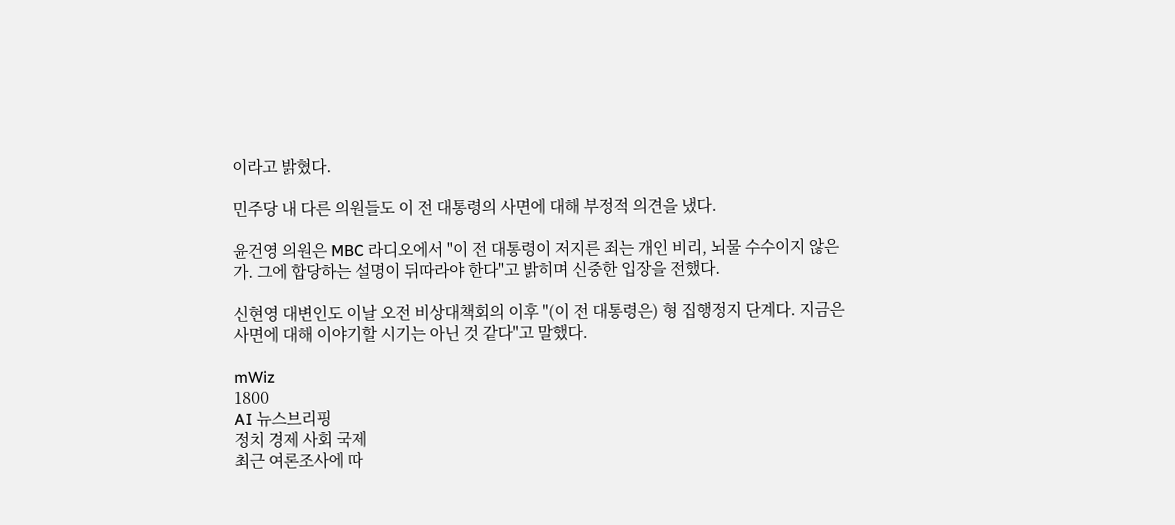이라고 밝혔다.

민주당 내 다른 의원들도 이 전 대통령의 사면에 대해 부정적 의견을 냈다.

윤건영 의원은 MBC 라디오에서 "이 전 대통령이 저지른 죄는 개인 비리, 뇌물 수수이지 않은가. 그에 합당하는 설명이 뒤따라야 한다"고 밝히며 신중한 입장을 전했다.

신현영 대변인도 이날 오전 비상대책회의 이후 "(이 전 대통령은) 형 집행정지 단계다. 지금은 사면에 대해 이야기할 시기는 아닌 것 같다"고 말했다.

mWiz
1800
AI 뉴스브리핑
정치 경제 사회 국제
최근 여론조사에 따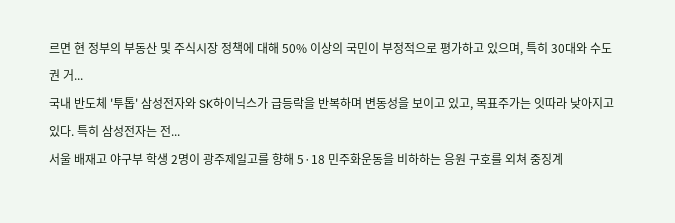르면 현 정부의 부동산 및 주식시장 정책에 대해 50% 이상의 국민이 부정적으로 평가하고 있으며, 특히 30대와 수도권 거...
국내 반도체 '투톱' 삼성전자와 SK하이닉스가 급등락을 반복하며 변동성을 보이고 있고, 목표주가는 잇따라 낮아지고 있다. 특히 삼성전자는 전...
서울 배재고 야구부 학생 2명이 광주제일고를 향해 5·18 민주화운동을 비하하는 응원 구호를 외쳐 중징계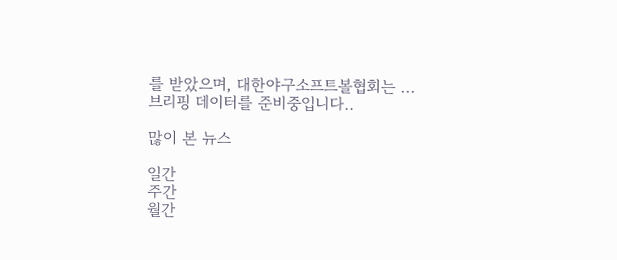를 받았으며, 대한야구소프트볼협회는 ...
브리핑 데이터를 준비중입니다..

많이 본 뉴스

일간
주간
월간